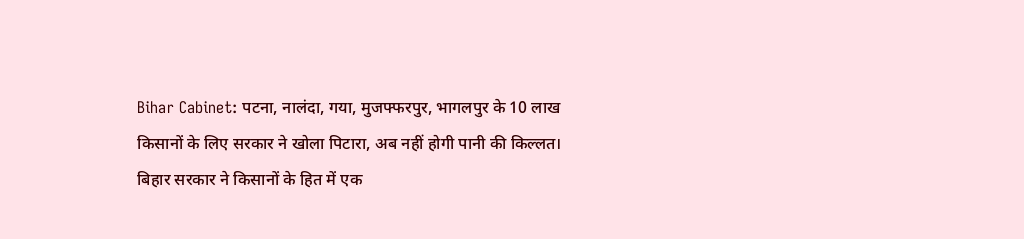Bihar Cabinet: पटना, नालंदा, गया, मुजफ्फरपुर, भागलपुर के 10 लाख किसानों के लिए सरकार ने खोला पिटारा, अब नहीं होगी पानी की किल्लत। बिहार सरकार ने किसानों के हित में एक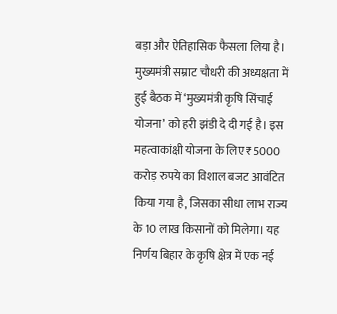बड़ा और ऐतिहासिक फैसला लिया है। मुख्यमंत्री सम्राट चौधरी की अध्यक्षता में हुई बैठक में ‘मुख्यमंत्री कृषि सिंचाई योजना’ को हरी झंडी दे दी गई है। इस महत्वाकांक्षी योजना के लिए ₹5000 करोड़ रुपये का विशाल बजट आवंटित किया गया है, जिसका सीधा लाभ राज्य के 10 लाख किसानों को मिलेगा। यह निर्णय बिहार के कृषि क्षेत्र में एक नई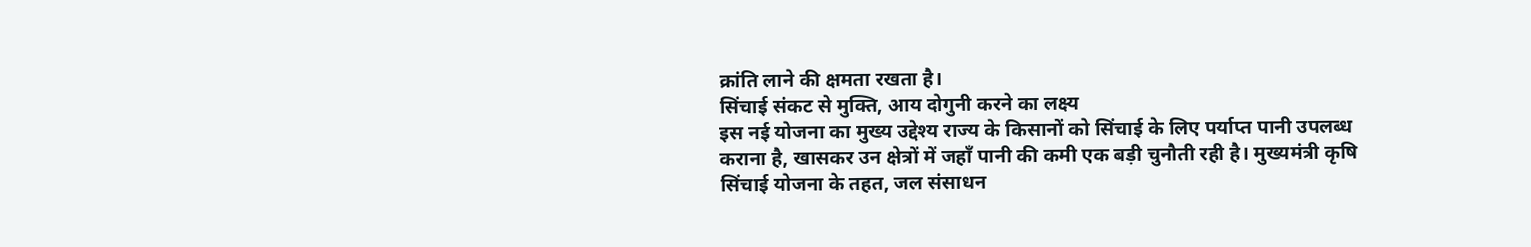क्रांति लाने की क्षमता रखता है।
सिंचाई संकट से मुक्ति, आय दोगुनी करने का लक्ष्य
इस नई योजना का मुख्य उद्देश्य राज्य के किसानों को सिंचाई के लिए पर्याप्त पानी उपलब्ध कराना है, खासकर उन क्षेत्रों में जहाँ पानी की कमी एक बड़ी चुनौती रही है। मुख्यमंत्री कृषि सिंचाई योजना के तहत, जल संसाधन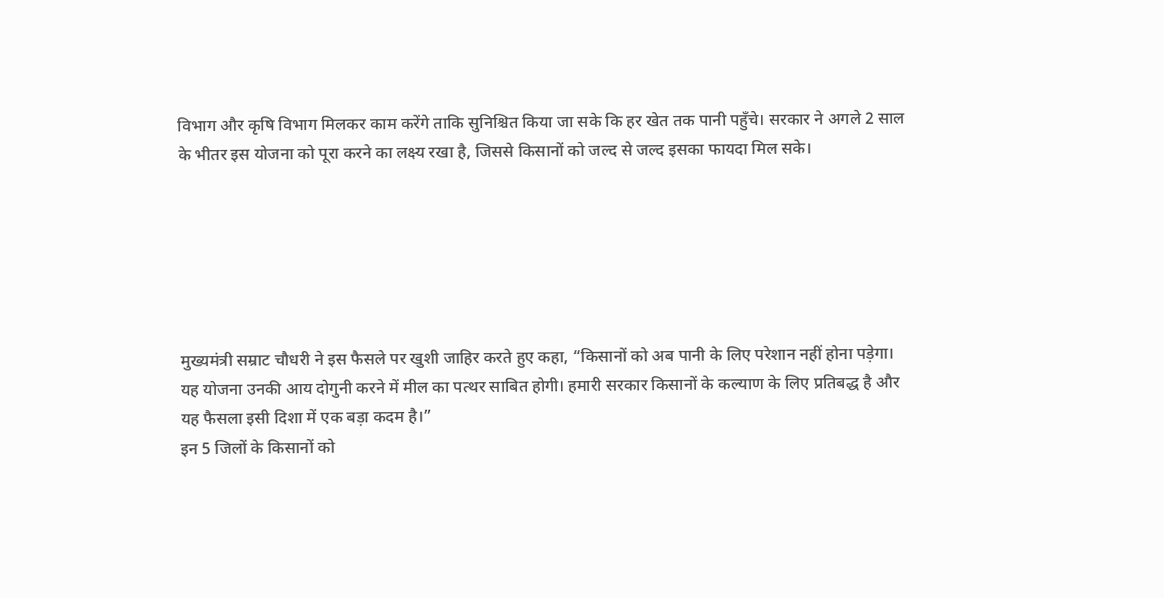विभाग और कृषि विभाग मिलकर काम करेंगे ताकि सुनिश्चित किया जा सके कि हर खेत तक पानी पहुँचे। सरकार ने अगले 2 साल के भीतर इस योजना को पूरा करने का लक्ष्य रखा है, जिससे किसानों को जल्द से जल्द इसका फायदा मिल सके।






मुख्यमंत्री सम्राट चौधरी ने इस फैसले पर खुशी जाहिर करते हुए कहा, “किसानों को अब पानी के लिए परेशान नहीं होना पड़ेगा। यह योजना उनकी आय दोगुनी करने में मील का पत्थर साबित होगी। हमारी सरकार किसानों के कल्याण के लिए प्रतिबद्ध है और यह फैसला इसी दिशा में एक बड़ा कदम है।”
इन 5 जिलों के किसानों को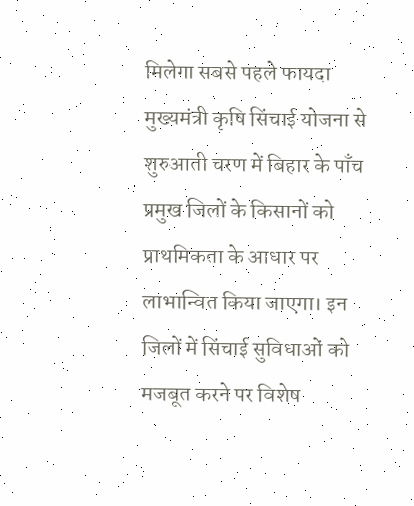मिलेगा सबसे पहले फायदा
मुख्यमंत्री कृषि सिंचाई योजना से शुरुआती चरण में बिहार के पाँच प्रमुख जिलों के किसानों को प्राथमिकता के आधार पर लाभान्वित किया जाएगा। इन जिलों में सिंचाई सुविधाओं को मजबूत करने पर विशेष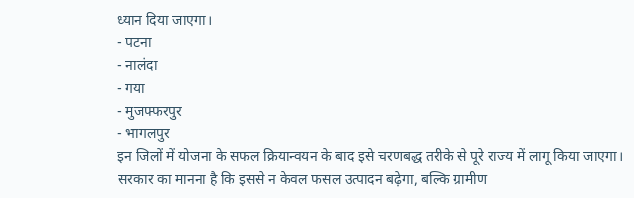ध्यान दिया जाएगा।
- पटना
- नालंदा
- गया
- मुजफ्फरपुर
- भागलपुर
इन जिलों में योजना के सफल क्रियान्वयन के बाद इसे चरणबद्ध तरीके से पूरे राज्य में लागू किया जाएगा। सरकार का मानना है कि इससे न केवल फसल उत्पादन बढ़ेगा, बल्कि ग्रामीण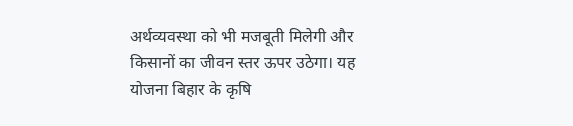अर्थव्यवस्था को भी मजबूती मिलेगी और किसानों का जीवन स्तर ऊपर उठेगा। यह योजना बिहार के कृषि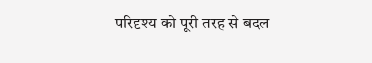परिदृश्य को पूरी तरह से बदल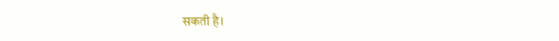सकती है।